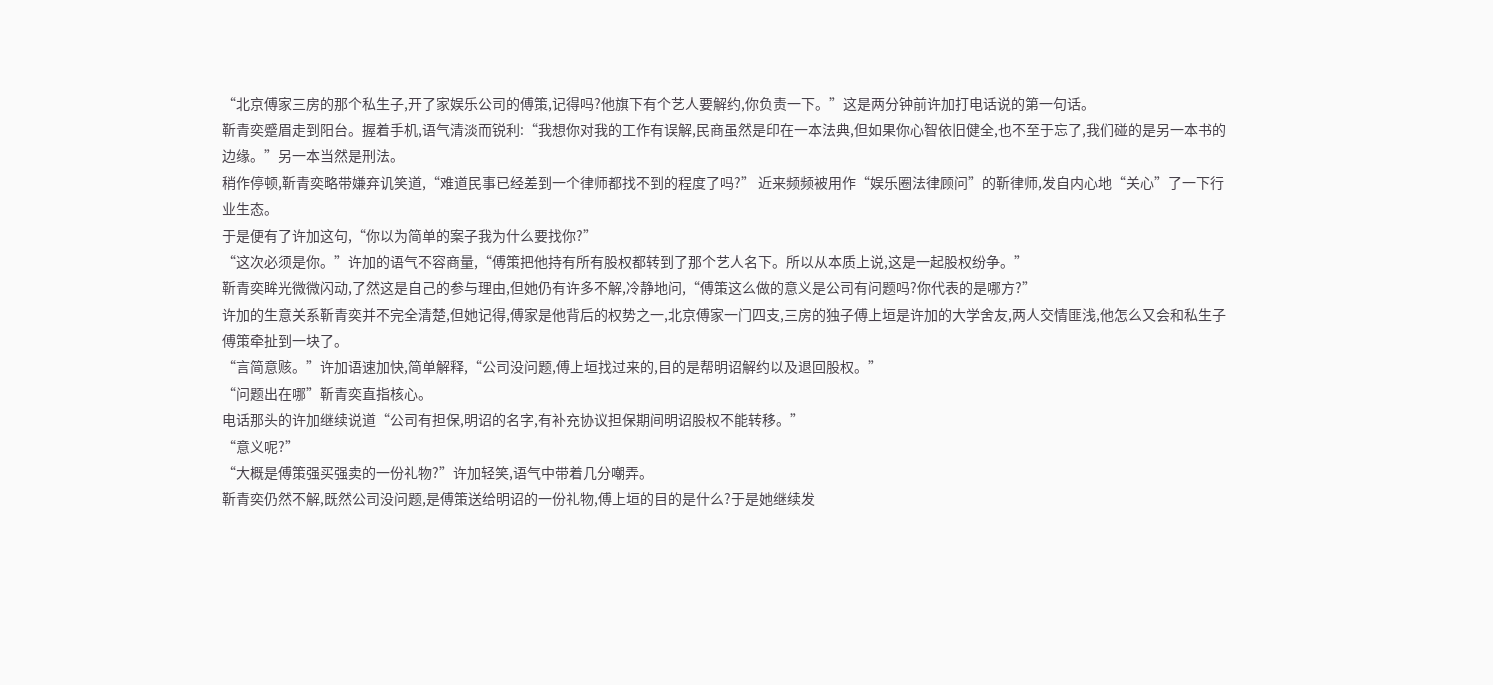“北京傅家三房的那个私生子,开了家娱乐公司的傅策,记得吗?他旗下有个艺人要解约,你负责一下。”这是两分钟前许加打电话说的第一句话。
靳青奕蹙眉走到阳台。握着手机,语气清淡而锐利:“我想你对我的工作有误解,民商虽然是印在一本法典,但如果你心智依旧健全,也不至于忘了,我们碰的是另一本书的边缘。”另一本当然是刑法。
稍作停顿,靳青奕略带嫌弃讥笑道,“难道民事已经差到一个律师都找不到的程度了吗?” 近来频频被用作“娱乐圈法律顾问”的靳律师,发自内心地“关心”了一下行业生态。
于是便有了许加这句,“你以为简单的案子我为什么要找你?”
“这次必须是你。”许加的语气不容商量,“傅策把他持有所有股权都转到了那个艺人名下。所以从本质上说,这是一起股权纷争。”
靳青奕眸光微微闪动,了然这是自己的参与理由,但她仍有许多不解,冷静地问,“傅策这么做的意义是公司有问题吗?你代表的是哪方?”
许加的生意关系靳青奕并不完全清楚,但她记得,傅家是他背后的权势之一,北京傅家一门四支,三房的独子傅上垣是许加的大学舍友,两人交情匪浅,他怎么又会和私生子傅策牵扯到一块了。
“言简意赅。”许加语速加快,简单解释,“公司没问题,傅上垣找过来的,目的是帮明诏解约以及退回股权。”
“问题出在哪”靳青奕直指核心。
电话那头的许加继续说道“公司有担保,明诏的名字,有补充协议担保期间明诏股权不能转移。”
“意义呢?”
“大概是傅策强买强卖的一份礼物?”许加轻笑,语气中带着几分嘲弄。
靳青奕仍然不解,既然公司没问题,是傅策送给明诏的一份礼物,傅上垣的目的是什么?于是她继续发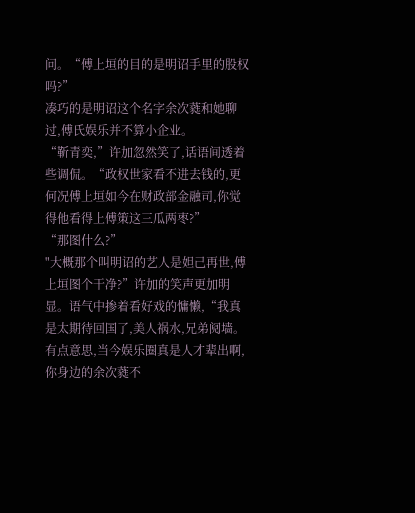问。“傅上垣的目的是明诏手里的股权吗?”
凑巧的是明诏这个名字余次蕤和她聊过,傅氏娱乐并不算小企业。
“靳青奕,”许加忽然笑了,话语间透着些调侃。“政权世家看不进去钱的,更何况傅上垣如今在财政部金融司,你觉得他看得上傅策这三瓜两枣?”
“那图什么?”
"大概那个叫明诏的艺人是妲己再世,傅上垣图个干净?”许加的笑声更加明显。语气中掺着看好戏的慵懒,“我真是太期待回国了,美人祸水,兄弟阋墙。有点意思,当今娱乐圈真是人才辈出啊,你身边的余次蕤不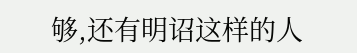够,还有明诏这样的人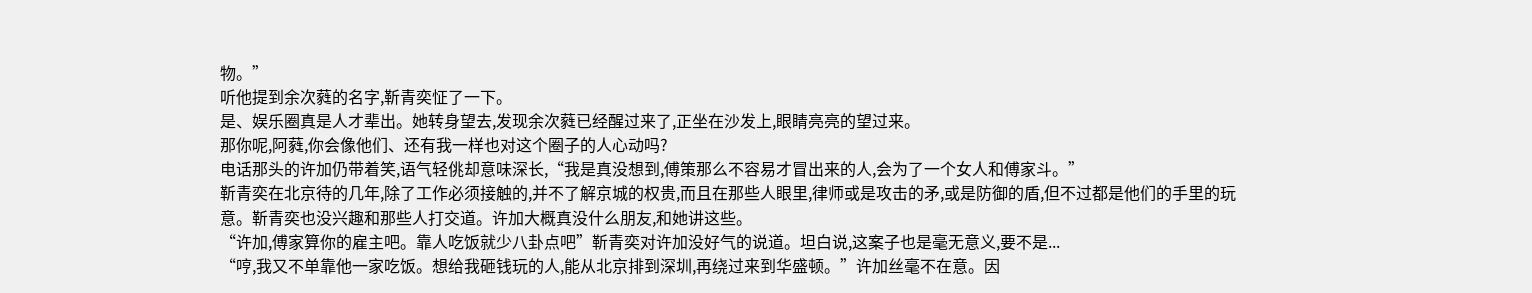物。”
听他提到余次蕤的名字,靳青奕怔了一下。
是、娱乐圈真是人才辈出。她转身望去,发现余次蕤已经醒过来了,正坐在沙发上,眼睛亮亮的望过来。
那你呢,阿蕤,你会像他们、还有我一样也对这个圈子的人心动吗?
电话那头的许加仍带着笑,语气轻佻却意味深长,“我是真没想到,傅策那么不容易才冒出来的人,会为了一个女人和傅家斗。”
靳青奕在北京待的几年,除了工作必须接触的,并不了解京城的权贵,而且在那些人眼里,律师或是攻击的矛,或是防御的盾,但不过都是他们的手里的玩意。靳青奕也没兴趣和那些人打交道。许加大概真没什么朋友,和她讲这些。
“许加,傅家算你的雇主吧。靠人吃饭就少八卦点吧”靳青奕对许加没好气的说道。坦白说,这案子也是毫无意义,要不是...
“哼,我又不单靠他一家吃饭。想给我砸钱玩的人,能从北京排到深圳,再绕过来到华盛顿。”许加丝毫不在意。因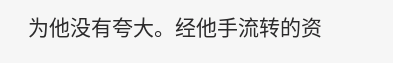为他没有夸大。经他手流转的资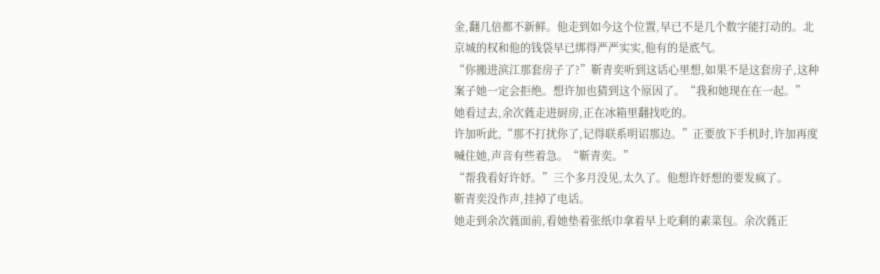金,翻几倍都不新鲜。他走到如今这个位置,早已不是几个数字能打动的。北京城的权和他的钱袋早已绑得严严实实,他有的是底气。
“你搬进滨江那套房子了?”靳青奕听到这话心里想,如果不是这套房子,这种案子她一定会拒绝。想许加也猜到这个原因了。“我和她现在在一起。”
她看过去,余次蕤走进厨房,正在冰箱里翻找吃的。
许加听此,“那不打扰你了,记得联系明诏那边。”正要放下手机时,许加再度喊住她,声音有些着急。“靳青奕。”
“帮我看好许妤。”三个多月没见,太久了。他想许妤想的要发疯了。
靳青奕没作声,挂掉了电话。
她走到余次蕤面前,看她垫着张纸巾拿着早上吃剩的素菜包。余次蕤正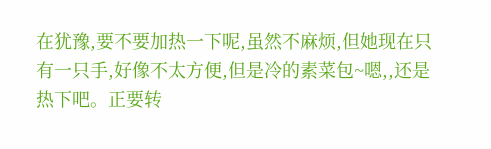在犹豫,要不要加热一下呢,虽然不麻烦,但她现在只有一只手,好像不太方便,但是冷的素菜包~嗯,,还是热下吧。正要转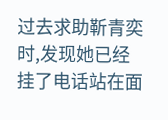过去求助靳青奕时,发现她已经挂了电话站在面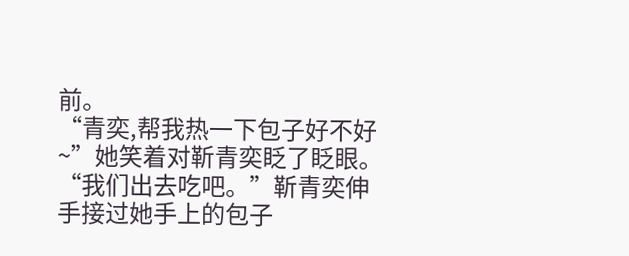前。
“青奕,帮我热一下包子好不好~”她笑着对靳青奕眨了眨眼。
“我们出去吃吧。”靳青奕伸手接过她手上的包子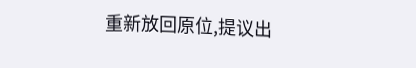重新放回原位,提议出